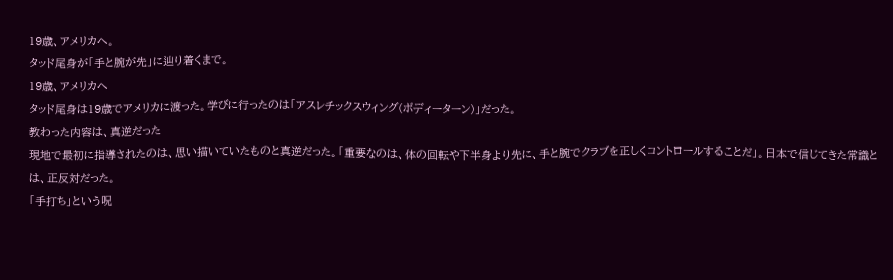19歳、アメリカへ。
タッド尾身が「手と腕が先」に辿り着くまで。
19歳、アメリカへ
タッド尾身は19歳でアメリカに渡った。学びに行ったのは「アスレチックスウィング(ボディーターン)」だった。
教わった内容は、真逆だった
現地で最初に指導されたのは、思い描いていたものと真逆だった。「重要なのは、体の回転や下半身より先に、手と腕でクラブを正しくコントロールすることだ」。日本で信じてきた常識とは、正反対だった。
「手打ち」という呪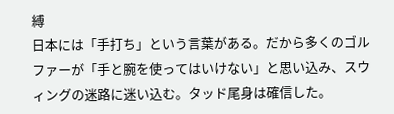縛
日本には「手打ち」という言葉がある。だから多くのゴルファーが「手と腕を使ってはいけない」と思い込み、スウィングの迷路に迷い込む。タッド尾身は確信した。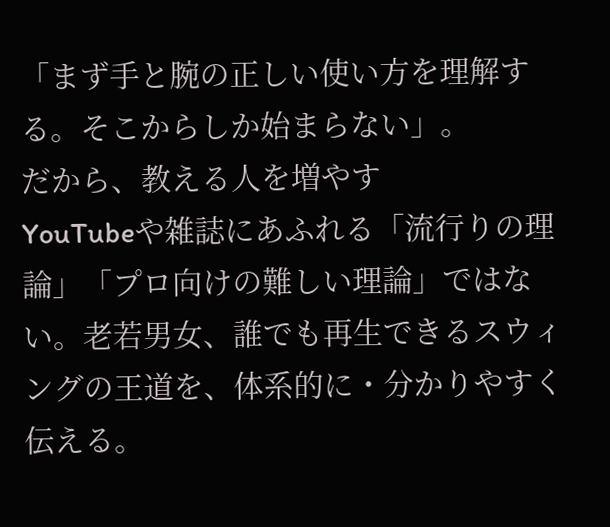「まず手と腕の正しい使い方を理解する。そこからしか始まらない」。
だから、教える人を増やす
YouTubeや雑誌にあふれる「流行りの理論」「プロ向けの難しい理論」ではない。老若男女、誰でも再生できるスウィングの王道を、体系的に・分かりやすく伝える。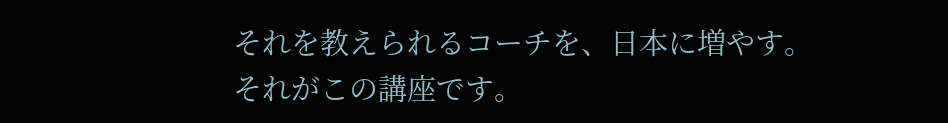それを教えられるコーチを、日本に増やす。それがこの講座です。